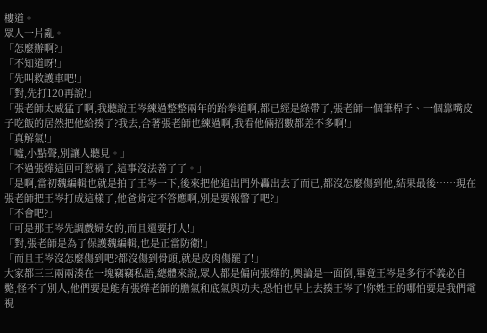樓道。
眾人一片亂。
「怎麼辦啊?」
「不知道呀!」
「先叫救護車吧!」
「對,先打120再說!」
「張老師太威猛了啊,我聽說王岑練過整整兩年的跆拳道啊,都已經是綠帶了,張老師一個筆桿子、一個靠嘴皮子吃飯的居然把他給揍了?我去,合著張老師也練過啊,我看他倆招數都差不多啊!」
「真解氣!」
「噓,小點聲,別讓人聽見。」
「不過張燁這回可惹禍了,這事沒法善了了。」
「是啊,當初魏編輯也就是拍了王岑一下,後來把他追出門外轟出去了而已,都沒怎麼傷到他,結果最後……現在張老師把王岑打成這樣了,他爸肯定不答應啊,別是要報警了吧?」
「不會吧?」
「可是那王岑先調戲婦女的,而且還要打人!」
「對,張老師是為了保護魏編輯,也是正當防衛!」
「而且王岑沒怎麼傷到吧?都沒傷到骨頭,就是皮肉傷罷了!」
大家都三三兩兩湊在一塊竊竊私語,總體來說,眾人都是偏向張燁的,輿論是一面倒,畢竟王岑是多行不義必自斃,怪不了別人,他們要是能有張燁老師的膽氣和底氣與功夫,恐怕也早上去揍王岑了!你姓王的哪怕要是我們電視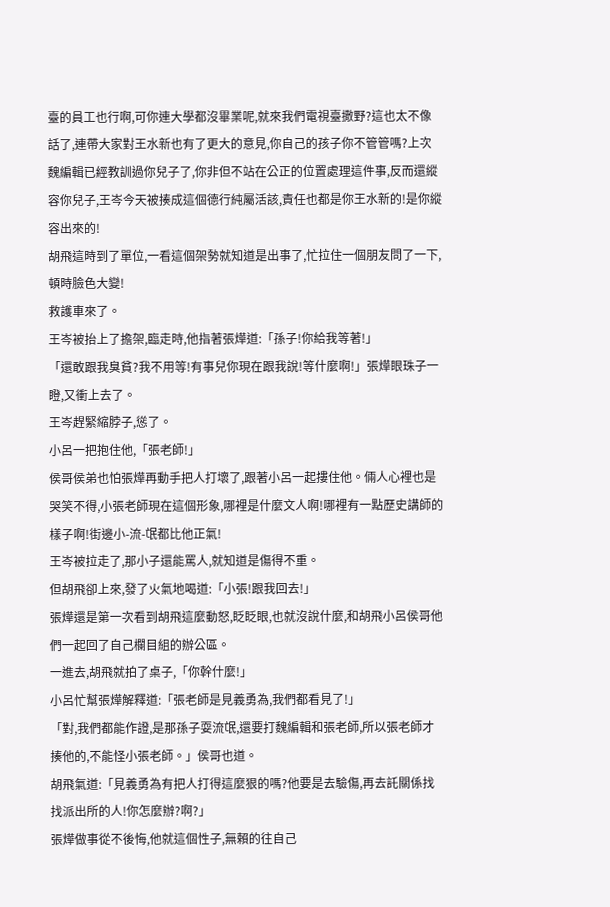臺的員工也行啊,可你連大學都沒畢業呢,就來我們電視臺撒野?這也太不像話了,連帶大家對王水新也有了更大的意見,你自己的孩子你不管管嗎?上次魏編輯已經教訓過你兒子了,你非但不站在公正的位置處理這件事,反而還縱容你兒子,王岑今天被揍成這個德行純屬活該,責任也都是你王水新的!是你縱容出來的!
胡飛這時到了單位,一看這個架勢就知道是出事了,忙拉住一個朋友問了一下,頓時臉色大變!
救護車來了。
王岑被抬上了擔架,臨走時,他指著張燁道:「孫子!你給我等著!」
「還敢跟我臭貧?我不用等!有事兒你現在跟我說!等什麼啊!」張燁眼珠子一瞪,又衝上去了。
王岑趕緊縮脖子,慫了。
小呂一把抱住他,「張老師!」
侯哥侯弟也怕張燁再動手把人打壞了,跟著小呂一起摟住他。倆人心裡也是哭笑不得,小張老師現在這個形象,哪裡是什麼文人啊!哪裡有一點歷史講師的樣子啊!街邊小-流-氓都比他正氣!
王岑被拉走了,那小子還能罵人,就知道是傷得不重。
但胡飛卻上來,發了火氣地喝道:「小張!跟我回去!」
張燁還是第一次看到胡飛這麼動怒,眨眨眼,也就沒說什麼,和胡飛小呂侯哥他們一起回了自己欄目組的辦公區。
一進去,胡飛就拍了桌子,「你幹什麼!」
小呂忙幫張燁解釋道:「張老師是見義勇為,我們都看見了!」
「對,我們都能作證,是那孫子耍流氓,還要打魏編輯和張老師,所以張老師才揍他的,不能怪小張老師。」侯哥也道。
胡飛氣道:「見義勇為有把人打得這麼狠的嗎?他要是去驗傷,再去託關係找找派出所的人!你怎麼辦?啊?」
張燁做事從不後悔,他就這個性子,無賴的往自己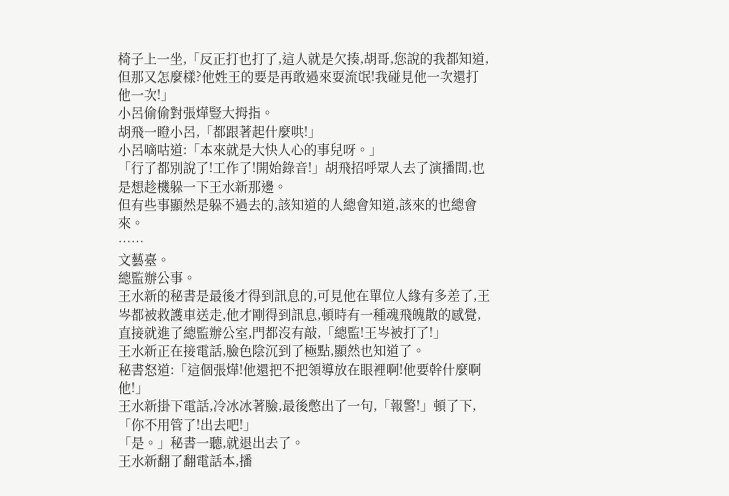椅子上一坐,「反正打也打了,這人就是欠揍,胡哥,您說的我都知道,但那又怎麼樣?他姓王的要是再敢過來耍流氓!我碰見他一次還打他一次!」
小呂偷偷對張燁豎大拇指。
胡飛一瞪小呂,「都跟著起什麼哄!」
小呂嘀咕道:「本來就是大快人心的事兒呀。」
「行了都別說了!工作了!開始錄音!」胡飛招呼眾人去了演播間,也是想趁機躲一下王水新那邊。
但有些事顯然是躲不過去的,該知道的人總會知道,該來的也總會來。
……
文藝臺。
總監辦公事。
王水新的秘書是最後才得到訊息的,可見他在單位人緣有多差了,王岑都被救護車送走,他才剛得到訊息,頓時有一種魂飛魄散的感覺,直接就進了總監辦公室,門都沒有敲,「總監!王岑被打了!」
王水新正在接電話,臉色陰沉到了極點,顯然也知道了。
秘書怒道:「這個張燁!他還把不把領導放在眼裡啊!他要幹什麼啊他!」
王水新掛下電話,冷冰冰著臉,最後憋出了一句,「報警!」頓了下,「你不用管了!出去吧!」
「是。」秘書一聽,就退出去了。
王水新翻了翻電話本,播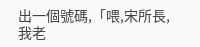出一個號碼,「喂,宋所長,我老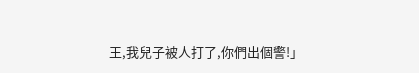王,我兒子被人打了,你們出個警!」